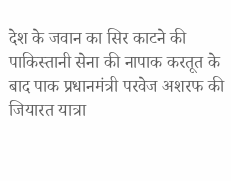देश के जवान का सिर काटने की पाकिस्तानी सेना की नापाक करतूत के बाद पाक प्रधानमंत्री परवेज अशरफ की जियारत यात्रा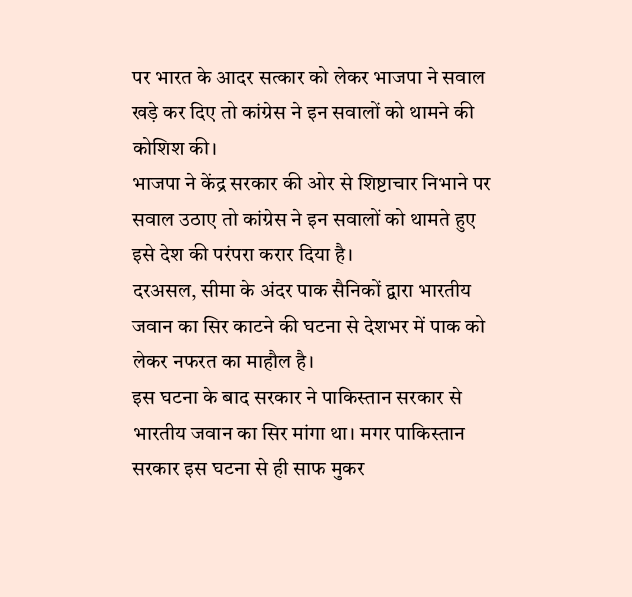पर भारत के आदर सत्कार को लेकर भाजपा ने सवाल खड़े कर दिए तो कांग्रेस ने इन सवालों को थामने की कोशिश की।
भाजपा ने केंद्र सरकार की ओर से शिष्टाचार निभाने पर सवाल उठाए तो कांग्रेस ने इन सवालों को थामते हुए इसे देश की परंपरा करार दिया है।
दरअसल, सीमा के अंदर पाक सैनिकों द्वारा भारतीय जवान का सिर काटने की घटना से देशभर में पाक को लेकर नफरत का माहौल है।
इस घटना के बाद सरकार ने पाकिस्तान सरकार से भारतीय जवान का सिर मांगा था। मगर पाकिस्तान सरकार इस घटना से ही साफ मुकर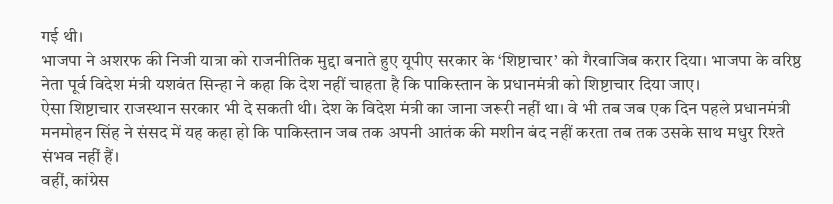गई थी।
भाजपा ने अशरफ की निजी यात्रा को राजनीतिक मुद्दा बनाते हुए यूपीए सरकार के ‘शिष्टाचार’ को गैरवाजिब करार दिया। भाजपा के वरिष्ठ नेता पूर्व विदेश मंत्री यशवंत सिन्हा ने कहा कि देश नहीं चाहता है कि पाकिस्तान के प्रधानमंत्री को शिष्टाचार दिया जाए।
ऐसा शिष्टाचार राजस्थान सरकार भी दे सकती थी। देश के विदेश मंत्री का जाना जरूरी नहीं था। वे भी तब जब एक दिन पहले प्रधानमंत्री मनमोहन सिंह ने संसद में यह कहा हो कि पाकिस्तान जब तक अपनी आतंक की मशीन बंद नहीं करता तब तक उसके साथ मधुर रिश्ते संभव नहीं हैं।
वहीं, कांग्रेस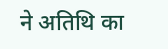ने अतिथि का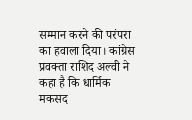सम्मान करने की परंपरा का हवाला दिया। कांग्रेस प्रवक्ता राशिद अल्वी ने कहा है कि धार्मिक मकसद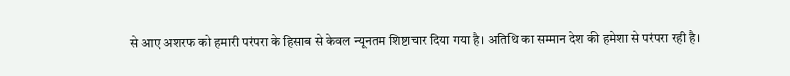से आए अशरफ को हमारी परंपरा के हिसाब से केवल न्यूनतम शिष्टाचार दिया गया है। अतिथि का सम्मान देश की हमेशा से परंपरा रही है।